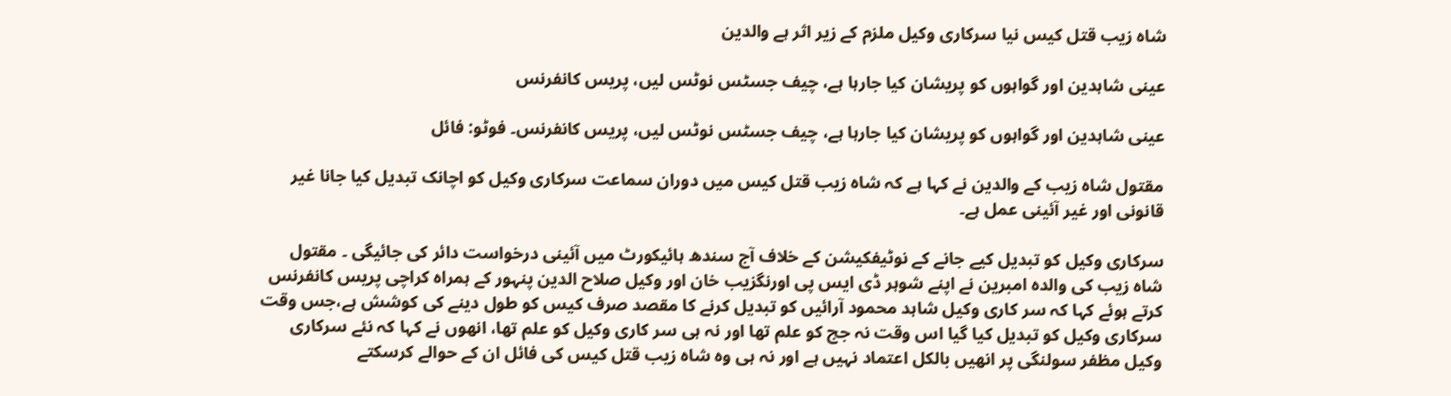شاہ زیب قتل کیس نیا سرکاری وکیل ملزم کے زیر اثر ہے والدین

عینی شاہدین اور گواہوں کو پریشان کیا جارہا ہے، چیف جسٹس نوٹس لیں، پریس کانفرنس

عینی شاہدین اور گواہوں کو پریشان کیا جارہا ہے، چیف جسٹس نوٹس لیں، پریس کانفرنس۔ فوٹو: فائل

مقتول شاہ زیب کے والدین نے کہا ہے کہ شاہ زیب قتل کیس میں دوران سماعت سرکاری وکیل کو اچانک تبدیل کیا جانا غیر قانونی اور غیر آئینی عمل ہے۔

سرکاری وکیل کو تبدیل کیے جانے کے نوٹیفکیشن کے خلاف آج سندھ ہائیکورٹ میں آئینی درخواست دائر کی جائیگی ۔ مقتول شاہ زیب کی والدہ امبرین نے اپنے شوہر ڈی ایس پی اورنگزیب خان اور وکیل صلاح الدین پنہور کے ہمراہ کراچی پریس کانفرنس کرتے ہوئے کہا کہ سر کاری وکیل شاہد محمود آرائیں کو تبدیل کرنے کا مقصد صرف کیس کو طول دینے کی کوشش ہے،جس وقت سرکاری وکیل کو تبدیل کیا گیا اس وقت نہ جج کو علم تھا اور نہ ہی سر کاری وکیل کو علم تھا، انھوں نے کہا کہ نئے سرکاری وکیل مظفر سولنگی پر انھیں بالکل اعتماد نہیں ہے اور نہ ہی وہ شاہ زیب قتل کیس کی فائل ان کے حوالے کرسکتے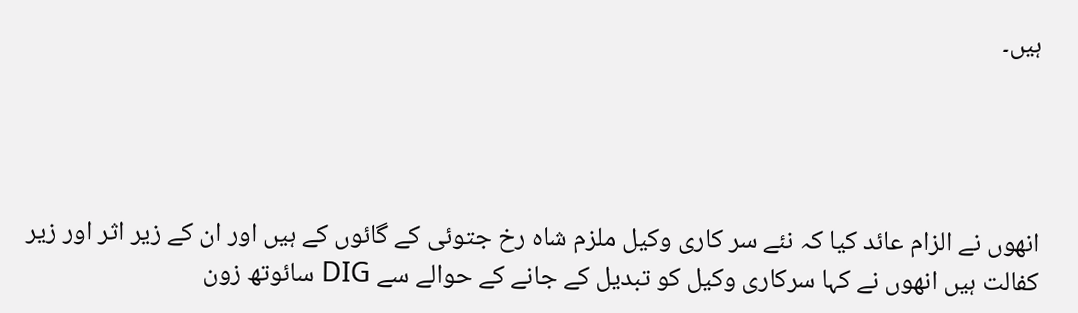ہیں۔




انھوں نے الزام عائد کیا کہ نئے سر کاری وکیل ملزم شاہ رخ جتوئی کے گائوں کے ہیں اور ان کے زیر اثر اور زیر کفالت ہیں انھوں نے کہا سرکاری وکیل کو تبدیل کے جانے کے حوالے سے DIG سائوتھ زون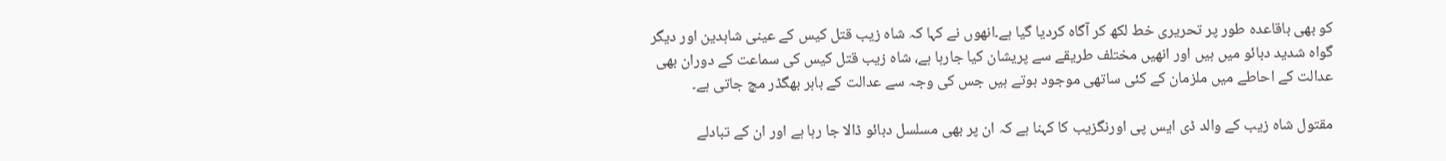کو بھی باقاعدہ طور پر تحریری خط لکھ کر آگاہ کردیا گیا ہے۔انھوں نے کہا کہ شاہ زیب قتل کیس کے عینی شاہدین اور دیگر گواہ شدید دبائو میں ہیں اور انھیں مختلف طریقے سے پریشان کیا جارہا ہے، شاہ زیب قتل کیس کی سماعت کے دوران بھی عدالت کے احاطے میں ملزمان کے کئی ساتھی موجود ہوتے ہیں جس کی وجہ سے عدالت کے باہر بھگڈر مچ جاتی ہے۔

مقتول شاہ زیب کے والد ڈی ایس پی اورنگزیب کا کہنا ہے کہ ان پر بھی مسلسل دبائو ڈالا جا رہا ہے اور ان کے تبادلے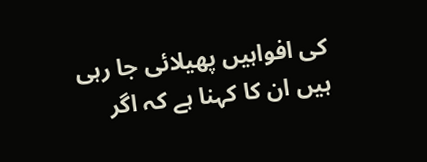کی افواہیں پھیلائی جا رہی ہیں ان کا کہنا ہے کہ اگر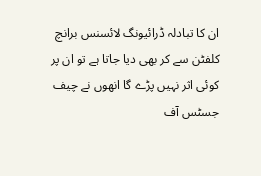ان کا تبادلہ ڈرائیونگ لائسنس برانچ کلفٹن سے کر بھی دیا جاتا ہے تو ان پر کوئی اثر نہیں پڑے گا انھوں نے چیف جسٹس آف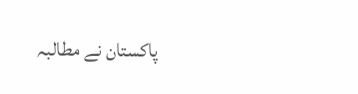پاکستان نے مطالبہ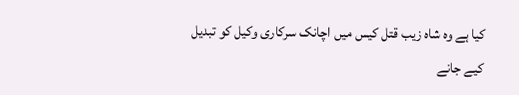کیا ہے وہ شاہ زیب قتل کیس میں اچانک سرکاری وکیل کو تبدیل کیے جانے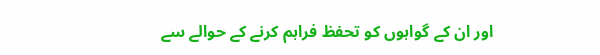اور ان کے گواہوں کو تحفظ فراہم کرنے کے حوالے سے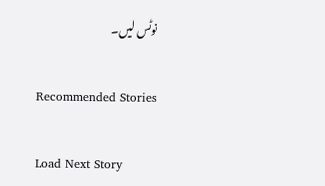نوٹس لیں۔

Recommended Stories

Load Next Story